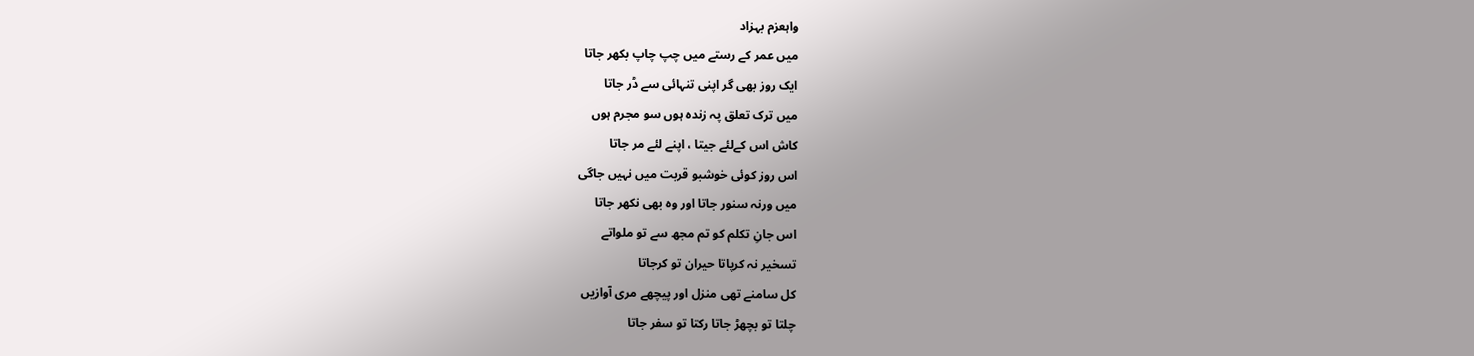واہعزم بہزاد
میں عمر کے رستے میں چپ چاپ بکھر جاتا
ایک روز بھی گر اپنی تنہائی سے ڈر جاتا
میں ترک تعلق پہ زندہ ہوں سو مجرم ہوں
کاش اس کےلئے جیتا ، اپنے لئے مر جاتا
اس روز کوئی خوشبو قربت میں نہیں جاگی
میں ورنہ سنور جاتا اور وہ بھی نکھر جاتا
اس جانِ تکلم کو تم مجھ سے تو ملواتے
تسخیر نہ کرپاتا حیران تو کرجاتا
کل سامنے تھی منزل اور پیچھے مری آوازیں
چلتا تو بچھڑ جاتا رکتا تو سفر جاتا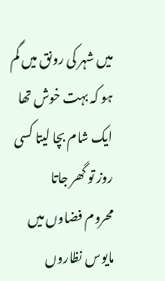میں شہر کی رونق میں گم ہو کہ بہت خوش تھا
ایک شام بچا لیتا کسی روز تو گھر جاتا
محروم فضاوں میں مایوس نظاروں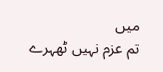میں
تم عزم نہیں ٹھہرے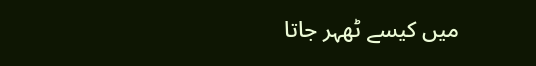میں کیسے ٹھہر جاتا